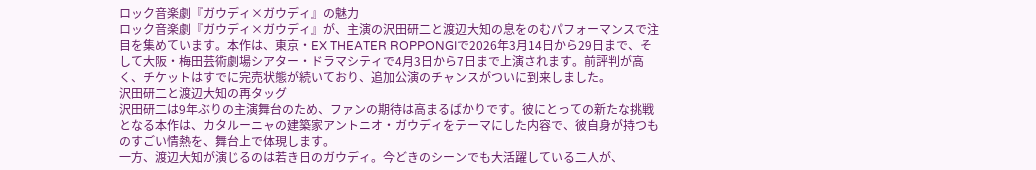ロック音楽劇『ガウディ×ガウディ』の魅力
ロック音楽劇『ガウディ×ガウディ』が、主演の沢田研二と渡辺大知の息をのむパフォーマンスで注目を集めています。本作は、東京・EX THEATER ROPPONGIで2026年3月14日から29日まで、そして大阪・梅田芸術劇場シアター・ドラマシティで4月3日から7日まで上演されます。前評判が高く、チケットはすでに完売状態が続いており、追加公演のチャンスがついに到来しました。
沢田研二と渡辺大知の再タッグ
沢田研二は9年ぶりの主演舞台のため、ファンの期待は高まるばかりです。彼にとっての新たな挑戦となる本作は、カタルーニャの建築家アントニオ・ガウディをテーマにした内容で、彼自身が持つものすごい情熱を、舞台上で体現します。
一方、渡辺大知が演じるのは若き日のガウディ。今どきのシーンでも大活躍している二人が、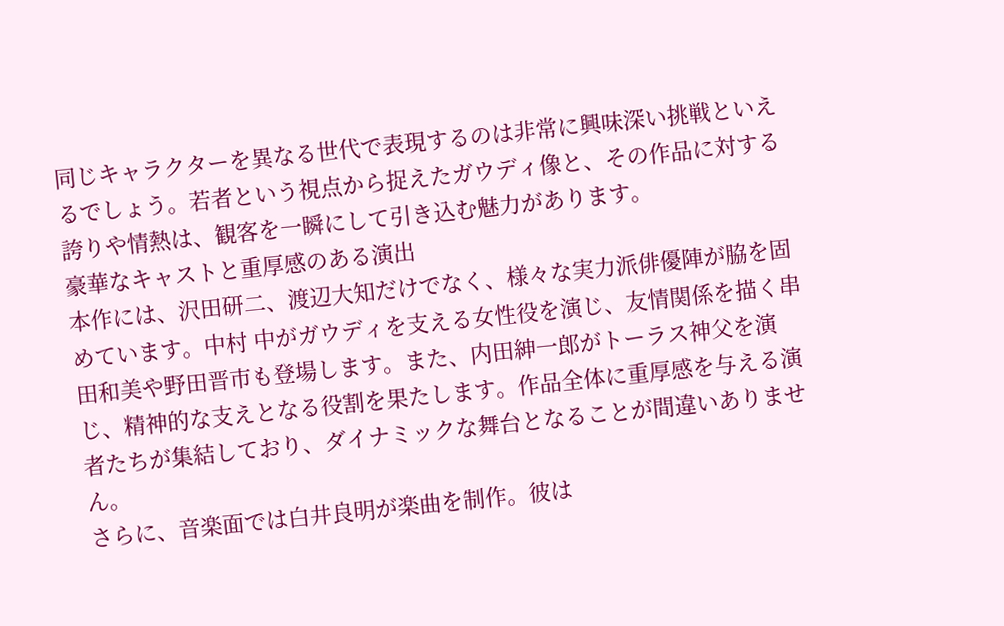同じキャラクターを異なる世代で表現するのは非常に興味深い挑戦といえるでしょう。若者という視点から捉えたガウディ像と、その作品に対する誇りや情熱は、観客を一瞬にして引き込む魅力があります。
豪華なキャストと重厚感のある演出
本作には、沢田研二、渡辺大知だけでなく、様々な実力派俳優陣が脇を固めています。中村 中がガウディを支える女性役を演じ、友情関係を描く串田和美や野田晋市も登場します。また、内田紳一郎がトーラス神父を演じ、精神的な支えとなる役割を果たします。作品全体に重厚感を与える演者たちが集結しており、ダイナミックな舞台となることが間違いありません。
さらに、音楽面では白井良明が楽曲を制作。彼は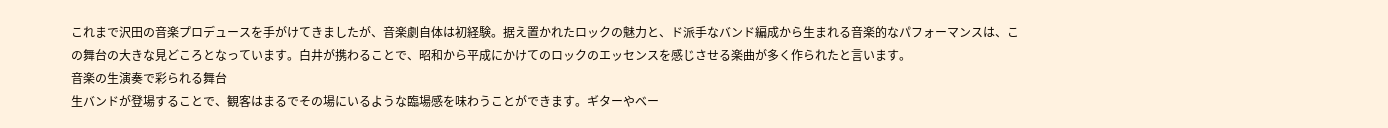これまで沢田の音楽プロデュースを手がけてきましたが、音楽劇自体は初経験。据え置かれたロックの魅力と、ド派手なバンド編成から生まれる音楽的なパフォーマンスは、この舞台の大きな見どころとなっています。白井が携わることで、昭和から平成にかけてのロックのエッセンスを感じさせる楽曲が多く作られたと言います。
音楽の生演奏で彩られる舞台
生バンドが登場することで、観客はまるでその場にいるような臨場感を味わうことができます。ギターやベー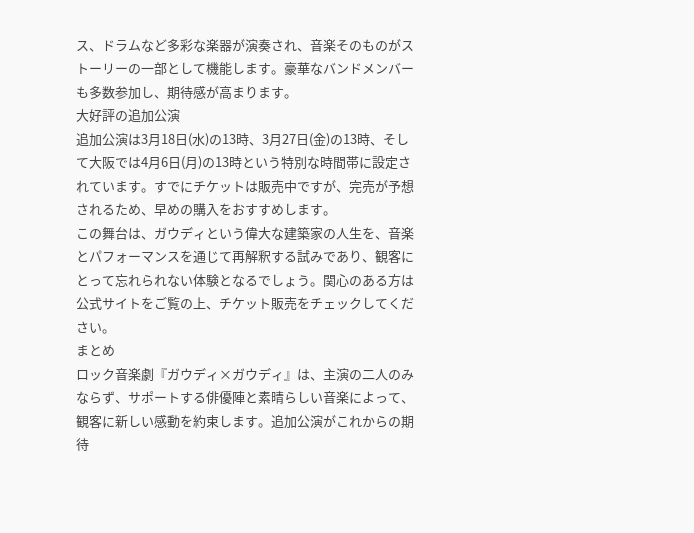ス、ドラムなど多彩な楽器が演奏され、音楽そのものがストーリーの一部として機能します。豪華なバンドメンバーも多数参加し、期待感が高まります。
大好評の追加公演
追加公演は3月18日(水)の13時、3月27日(金)の13時、そして大阪では4月6日(月)の13時という特別な時間帯に設定されています。すでにチケットは販売中ですが、完売が予想されるため、早めの購入をおすすめします。
この舞台は、ガウディという偉大な建築家の人生を、音楽とパフォーマンスを通じて再解釈する試みであり、観客にとって忘れられない体験となるでしょう。関心のある方は公式サイトをご覧の上、チケット販売をチェックしてください。
まとめ
ロック音楽劇『ガウディ×ガウディ』は、主演の二人のみならず、サポートする俳優陣と素晴らしい音楽によって、観客に新しい感動を約束します。追加公演がこれからの期待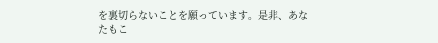を裏切らないことを願っています。是非、あなたもこ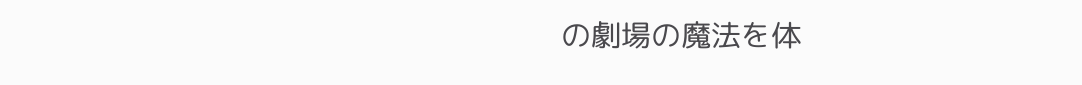の劇場の魔法を体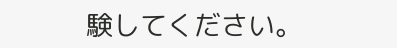験してください。